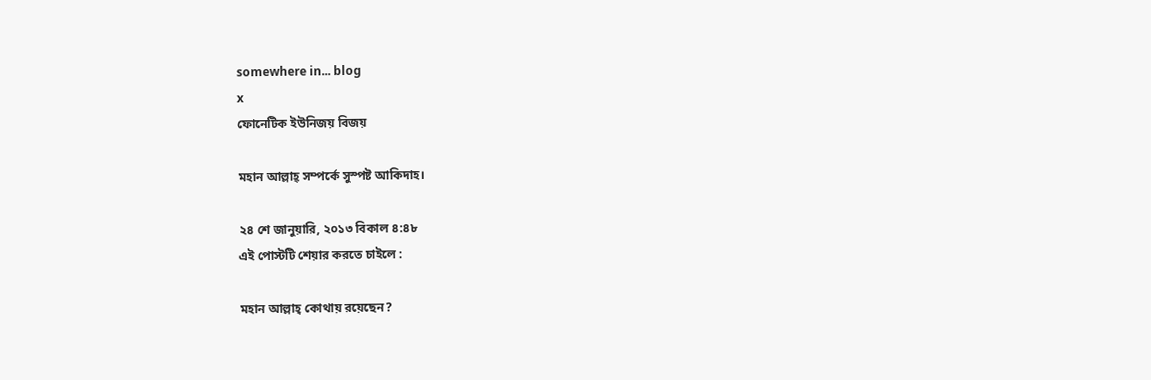somewhere in... blog
x
ফোনেটিক ইউনিজয় বিজয়

মহান আল্লাহ্‌ সম্পর্কে সুস্পষ্ট আকিদাহ।

২৪ শে জানুয়ারি, ২০১৩ বিকাল ৪:৪৮
এই পোস্টটি শেয়ার করতে চাইলে :

মহান আল্লাহ্‌ কোথায় রয়েছেন?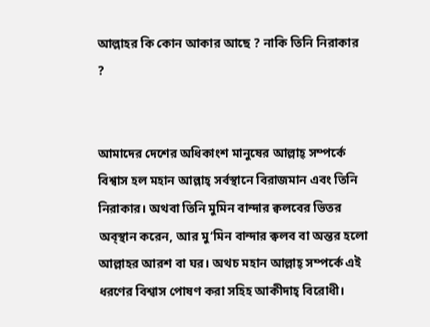আল্লাহর কি কোন আকার আছে ? নাকি তিনি নিরাকার ?


আমাদের দেশের অধিকাংশ মানুষের আল্লাহ্‌ সম্পর্কে বিশ্বাস হল মহান আল্লাহ্‌ সর্বস্থানে বিরাজমান এবং তিনি নিরাকার। অথবা তিনি মুমিন বান্দার ক্বলবের ভিতর অব্স্থান করেন, আর মু‘মিন বান্দার ক্বলব বা অন্তর হলো আল্লাহর আরশ বা ঘর। অথচ মহান আল্লাহ্‌ সম্পর্কে এই ধরণের বিশ্বাস পোষণ করা সহিহ আকীদাহ্ বিরোধী।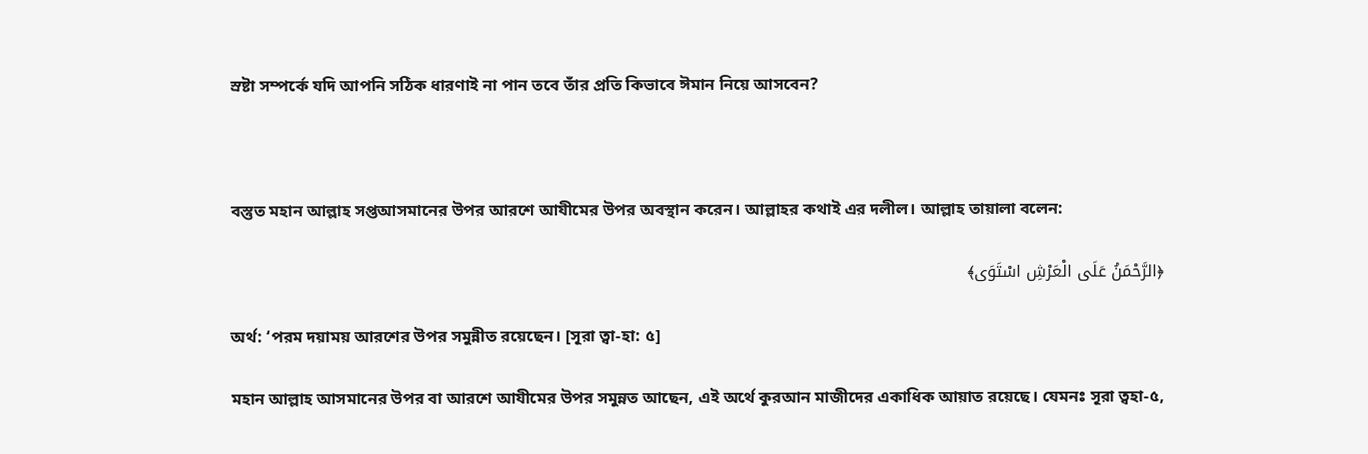স্রষ্টা সম্পর্কে যদি আপনি সঠিক ধারণাই না পান তবে তাঁর প্রতি কিভাবে ঈমান নিয়ে আসবেন?



বস্তুত মহান আল্লাহ সপ্তআসমানের উপর আরশে আযীমের উপর অবস্থান করেন। আল্লাহর কথাই এর দলীল। আল্লাহ তায়ালা বলেন:

﴿الرَّحْمَنُ عَلَى الْعَرْشِ اسْتَوَى﴾

অর্থ: ‘পরম দয়াময় আরশের উপর সমুন্নীত রয়েছেন। [সূরা ত্বা-হা: ৫]

মহান আল্লাহ আসমানের উপর বা আরশে আযীমের উপর সমুন্নত আছেন, এই অর্থে কুরআন মাজীদের একাধিক আয়াত রয়েছে। যেমনঃ সূরা ত্বহা-৫,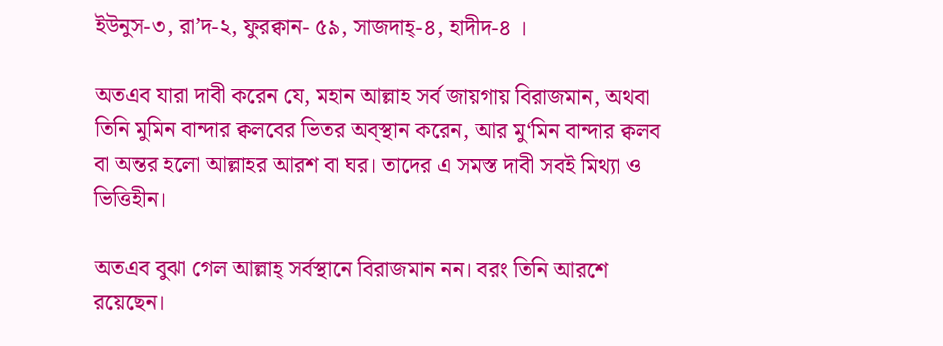ইউনুস-৩, রা’দ-২, ফুরক্বান- ৫৯, সাজদাহ্-৪, হাদীদ-৪ ।

অতএব যারা দাবী করেন যে, মহান আল্লাহ সর্ব জায়গায় বিরাজমান, অথবা তিনি মুমিন বান্দার ক্বলবের ভিতর অব্স্থান করেন, আর মু‘মিন বান্দার ক্বলব বা অন্তর হলো আল্লাহর আরশ বা ঘর। তাদের এ সমস্ত দাবী সবই মিথ্যা ও ভিত্তিহীন।

অতএব বুঝা গেল আল্লাহ্‌ সর্বস্থানে বিরাজমান নন। বরং তিনি আরশে রয়েছেন।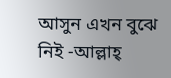আসুন এখন বুঝে নিই -আল্লাহ্‌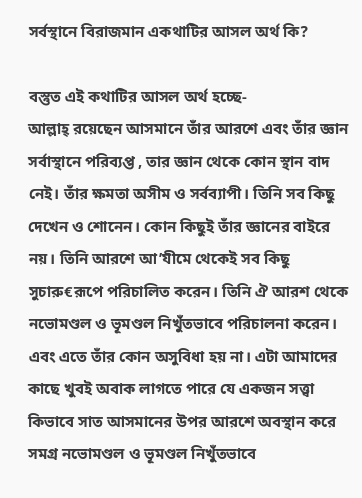সর্বস্থানে বিরাজমান একথাটির আসল অর্থ কি?

বস্তুত এই কথাটির আসল অর্থ হচ্ছে-
আল্লাহ্‌ রয়েছেন আসমানে তাঁর আরশে এবং তাঁর জ্ঞান সর্বাস্থানে পরিব্যপ্ত , তার জ্ঞান থেকে কোন স্থান বাদ নেই। তাঁর ক্ষমতা অসীম ও সর্বব্যাপী। তিনি সব কিছু দেখেন ও শোনেন। কোন কিছুই তাঁর জ্ঞানের বাইরে নয়। তিনি আরশে আ’যীমে থেকেই সব কিছু সুচারু€রূপে পরিচালিত করেন। তিনি ঐ আরশ থেকে নভোমণ্ডল ও ভূমণ্ডল নিখুঁতভাবে পরিচালনা করেন। এবং এতে তাঁর কোন অসুবিধা হয় না। এটা আমাদের কাছে খুবই অবাক লাগতে পারে যে একজন সত্ত্বা কিভাবে সাত আসমানের উপর আরশে অবস্থান করে সমগ্র নভোমণ্ডল ও ভূমণ্ডল নিখুঁতভাবে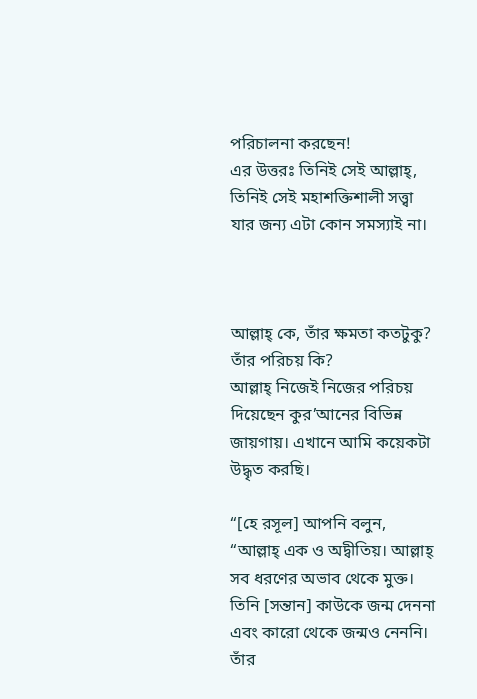পরিচালনা করছেন!
এর উত্তরঃ তিনিই সেই আল্লাহ্‌, তিনিই সেই মহাশক্তিশালী সত্ত্বা যার জন্য এটা কোন সমস্যাই না।



আল্লাহ্‌ কে, তাঁর ক্ষমতা কতটুকু? তাঁর পরিচয় কি?
আল্লাহ্‌ নিজেই নিজের পরিচয় দিয়েছেন কুর’আনের বিভিন্ন জায়গায়। এখানে আমি কয়েকটা উদ্ধৃত করছি।

“[হে রসূল] আপনি বলুন, “আল্লাহ্‌ এক ও অদ্বীতিয়। আল্লাহ্‌ সব ধরণের অভাব থেকে মুক্ত। তিনি [সন্তান] কাউকে জন্ম দেননা এবং কারো থেকে জন্মও নেননি। তাঁর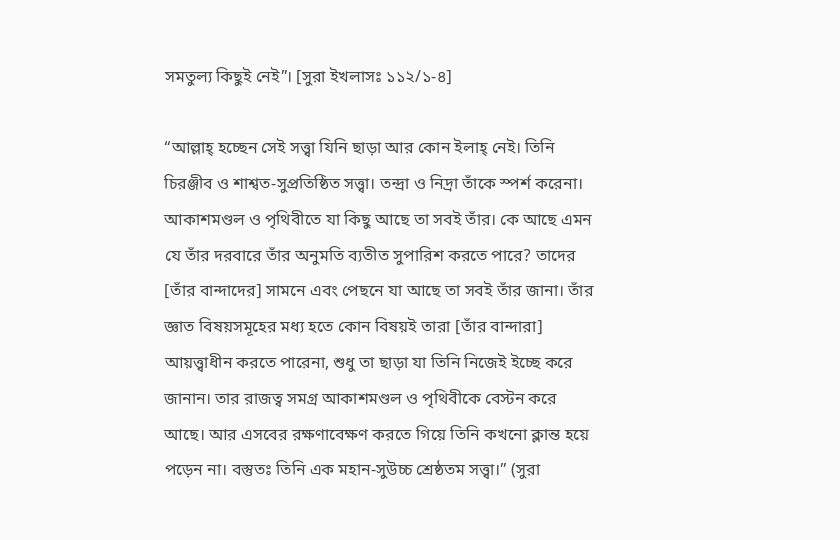সমতুল্য কিছুই নেই”। [সুরা ইখলাসঃ ১১২/১-৪]

“আল্লাহ্‌ হচ্ছেন সেই সত্ত্বা যিনি ছাড়া আর কোন ইলাহ্‌ নেই। তিনি চিরঞ্জীব ও শাশ্বত-সুপ্রতিষ্ঠিত সত্ত্বা। তন্দ্রা ও নিদ্রা তাঁকে স্পর্শ করেনা। আকাশমণ্ডল ও পৃথিবীতে যা কিছু আছে তা সবই তাঁর। কে আছে এমন যে তাঁর দরবারে তাঁর অনুমতি ব্যতীত সুপারিশ করতে পারে? তাদের [তাঁর বান্দাদের] সামনে এবং পেছনে যা আছে তা সবই তাঁর জানা। তাঁর জ্ঞাত বিষয়সমূহের মধ্য হতে কোন বিষয়ই তারা [তাঁর বান্দারা] আয়ত্ত্বাধীন করতে পারেনা, শুধু তা ছাড়া যা তিনি নিজেই ইচ্ছে করে জানান। তার রাজত্ব সমগ্র আকাশমণ্ডল ও পৃথিবীকে বেস্টন করে আছে। আর এসবের রক্ষণাবেক্ষণ করতে গিয়ে তিনি কখনো ক্লান্ত হয়ে পড়েন না। বস্তুতঃ তিনি এক মহান-সুউচ্চ শ্রেষ্ঠতম সত্ত্বা।” (সুরা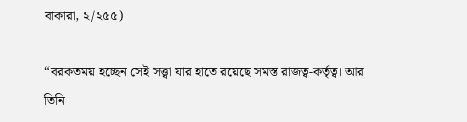বাকারা, ২/২৫৫)

“বরকতময় হচ্ছেন সেই সত্ত্বা যার হাতে রয়েছে সমস্ত রাজত্ব-কর্তৃত্ব। আর তিনি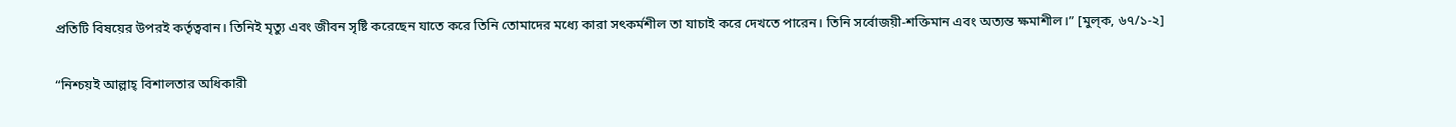প্রতিটি বিষয়ের উপরই কর্তৃত্ববান। তিনিই মৃত্যু এবং জীবন সৃষ্টি করেছেন যাতে করে তিনি তোমাদের মধ্যে কারা সৎকর্মশীল তা যাচাই করে দেখতে পারেন। তিনি সর্বোজয়ী-শক্তিমান এবং অত্যন্ত ক্ষমাশীল।” [মুল্‌ক, ৬৭/১-২]

“নিশ্চয়ই আল্লাহ্‌ বিশালতার অধিকারী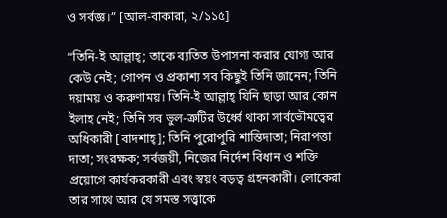ও সর্বজ্ঞ।” [আল-বাকারা, ২/১১৫]

“তিনি-ই আল্লাহ্‌; তাকে ব্যতিত উপাসনা করার যোগ্য আর কেউ নেই; গোপন ও প্রকাশ্য সব কিছুই তিনি জানেন; তিনি দয়াময় ও করুণাময়। তিনি-ই আল্লাহ্‌ যিনি ছাড়া আর কোন ইলাহ নেই; তিনি সব ভুল-ত্রুটির উর্ধ্বে থাকা সার্বভৌমত্বের অধিকারী [বাদশাহ্‌]; তিনি পুরোপুরি শান্তিদাতা; নিরাপত্তা দাতা; সংরক্ষক; সর্বজয়ী, নিজের নির্দেশ বিধান ও শক্তি প্রয়োগে কার্যকরকারী এবং স্বয়ং বড়ত্ব গ্রহনকারী। লোকেরা তার সাথে আর যে সমস্ত সত্ত্বাকে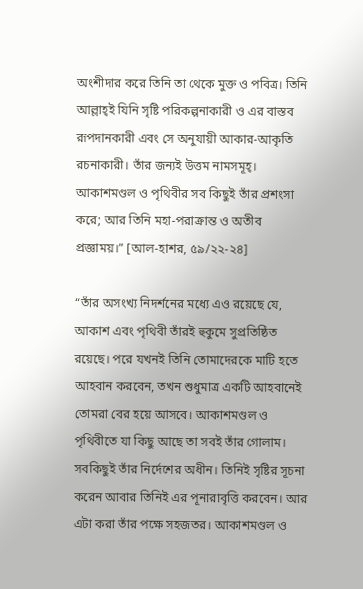অংশীদার করে তিনি তা থেকে মুক্ত ও পবিত্র। তিনি আল্লাহ্‌ই যিনি সৃষ্টি পরিকল্পনাকারী ও এর বাস্তব রূপদানকারী এবং সে অনুযায়ী আকার-আকৃতি রচনাকারী। তাঁর জন্যই উত্তম নামসমূহ্‌। আকাশমণ্ডল ও পৃথিবীর সব কিছুই তাঁর প্রশংসা করে; আর তিনি মহা-পরাক্রান্ত ও অতীব প্রজ্ঞাময়।” [আল-হাশর, ৫৯/২২-২৪]

“তাঁর অসংখ্য নিদর্শনের মধ্যে এও রয়েছে যে, আকাশ এবং পৃথিবী তাঁরই হুকুমে সুপ্রতিষ্ঠিত রয়েছে। পরে যখনই তিনি তোমাদেরকে মাটি হতে আহবান করবেন, তখন শুধুমাত্র একটি আহবানেই তোমরা বের হয়ে আসবে। আকাশমণ্ডল ও পৃথিবীতে যা কিছু আছে তা সবই তাঁর গোলাম। সবকিছুই তাঁর নির্দেশের অধীন। তিনিই সৃষ্টির সূচনা করেন আবার তিনিই এর পূনারাবৃত্তি করবেন। আর এটা করা তাঁর পক্ষে সহজতর। আকাশমণ্ডল ও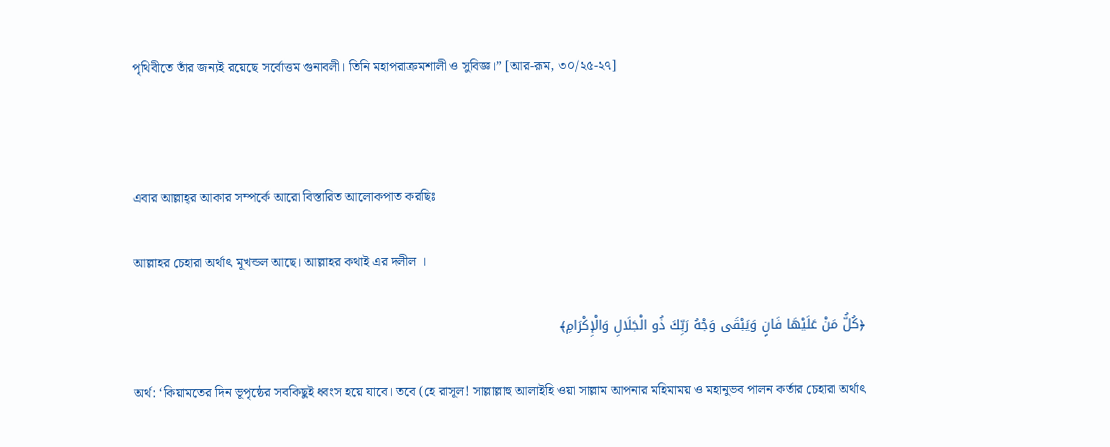পৃথিবীতে তাঁর জন্যই রয়েছে সর্বোত্তম গুনাবলী। তিনি মহাপরাক্রমশালী ও সুবিজ্ঞ।” [আর-রূম, ৩০/২৫-২৭]



এবার আল্লাহ্‌র আকার সম্পর্কে আরো বিস্তারিত আলোকপাত করছিঃ

আল্লাহর চেহারা অর্থাৎ মূখন্ডল আছে। আল্লাহর কথাই এর দলীল ।

﴿كُلُّ مَنْ عَلَيْهَا فَانٍ وَيَبْقَى وَجْهُ رَبِّكَ ذُو الْجَلَالِ وَالْإِكْرَامِ﴾

অর্থ: ‘কিয়ামতের দিন ভূপৃষ্ঠের সবকিছুই ধ্বংস হয়ে যাবে। তবে (হে রাসূল! সাল্লাল্লাহু আলাইহি ওয়া সাল্লাম আপনার মহিমাময় ও মহানুভব পালন কর্তার চেহারা অর্থাৎ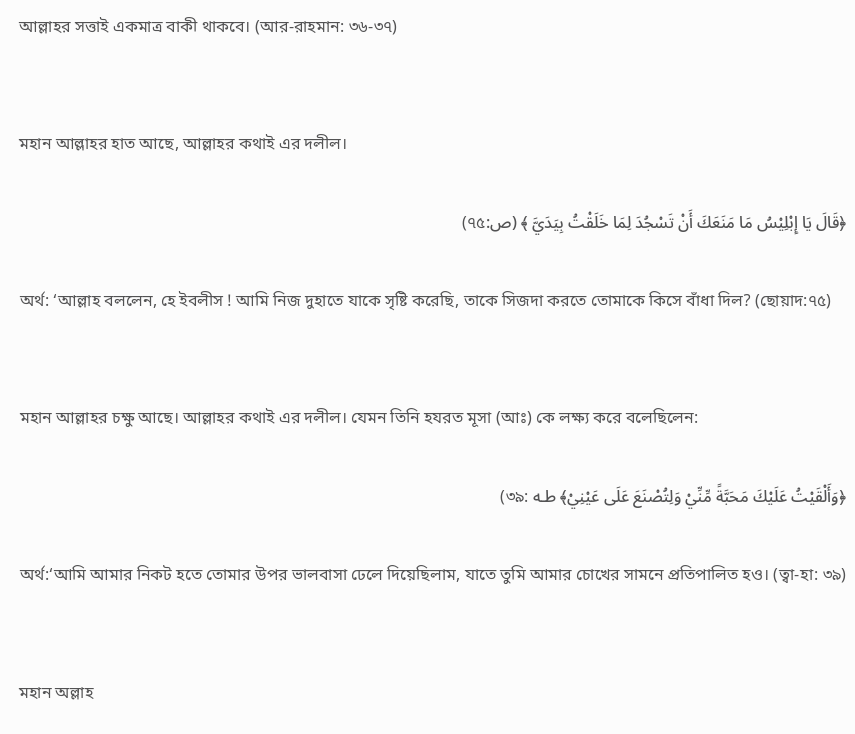আল্লাহর সত্তাই একমাত্র বাকী থাকবে। (আর-রাহমান: ৩৬-৩৭)


মহান আল্লাহর হাত আছে, আল্লাহর কথাই এর দলীল।

﴿قَالَ يَا إِبْلِيْسُ مَا مَنَعَكَ أَنْ تَسْجُدَ لِمَا خَلَقْتُ بِيَدَيَّ ﴾ (ص:৭৫)

অর্থ: ‘আল্লাহ বললেন, হে ইবলীস ! আমি নিজ দুহাতে যাকে সৃষ্টি করেছি, তাকে সিজদা করতে তোমাকে কিসে বাঁধা দিল? (ছোয়াদ:৭৫)


মহান আল্লাহর চক্ষু আছে। আল্লাহর কথাই এর দলীল। যেমন তিনি হযরত মূসা (আঃ) কে লক্ষ্য করে বলেছিলেন:

﴿وَأَلْقَيْتُ عَلَيْكَ مَحَبَّةً مِّنِّيْ وَلِتُصْنَعَ عَلَى عَيْنِيْ﴾ طـه :৩৯)

অর্থ:‘আমি আমার নিকট হতে তোমার উপর ভালবাসা ঢেলে দিয়েছিলাম, যাতে তুমি আমার চোখের সামনে প্রতিপালিত হও। (ত্বা-হা: ৩৯)


মহান অল্লাহ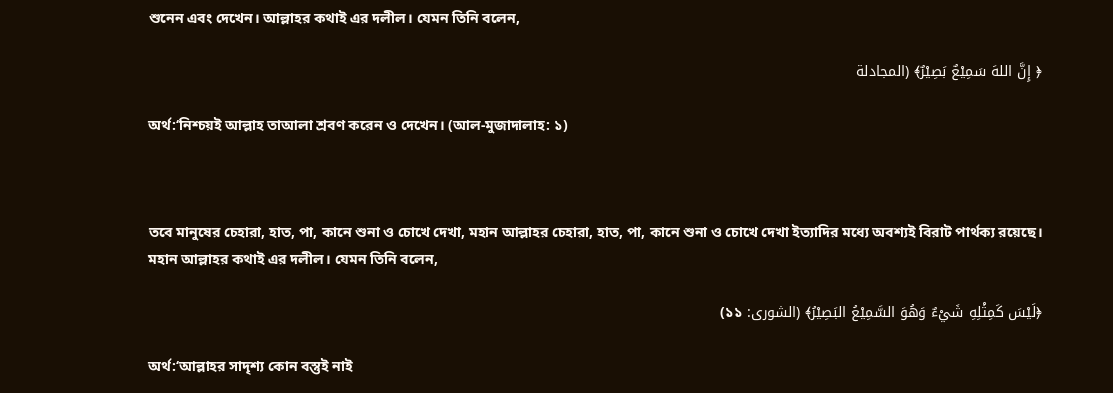শুনেন এবং দেখেন। আল্লাহর কথাই এর দলীল। যেমন তিনি বলেন,

﴿ إِنَّ اللهَ سَمِيْعٌ بَصِيْرٌ﴾ (المجادلة

অর্থ:‘নিশ্চয়ই আল্লাহ তাআলা শ্রবণ করেন ও দেখেন। (আল-মুজাদালাহ: ১)



তবে মানুষের চেহারা, হাত, পা, কানে শুনা ও চোখে দেখা, মহান আল্লাহর চেহারা, হাত, পা, কানে শুনা ও চোখে দেখা ইত্যাদির মধ্যে অবশ্যই বিরাট পার্থক্য রয়েছে। মহান আল্লাহর কথাই এর দলীল। যেমন তিনি বলেন,

﴿لَيْسَ كَمِثْلِهِ شَيْءٌ وَهُوَ السَّمِيْعُ البَصِيْرُ﴾ (الشورى: ১১)

অর্থ:‘আল্লাহর সাদৃশ্য কোন বস্তুই নাই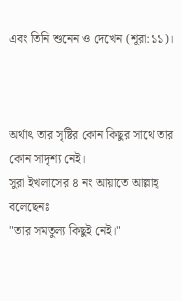এবং তিনি শুনেন ও দেখেন (শূরা:১১)।



অর্থাৎ তার সৃষ্টির কোন কিছুর সাথে তার কোন সাদৃশ্য নেই।
সুরা ইখলাসের ৪ নং আয়াতে আল্লাহ্‌ বলেছেনঃ
"তার সমতুল্য কিছুই নেই।"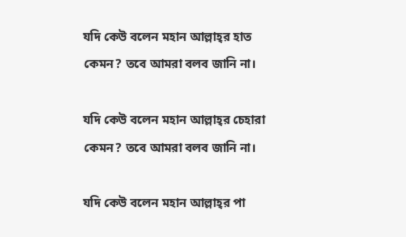যদি কেউ বলেন মহান আল্লাহ্‌র হাত কেমন? তবে আমরা বলব জানি না।

যদি কেউ বলেন মহান আল্লাহ্‌র চেহারা কেমন? তবে আমরা বলব জানি না।

যদি কেউ বলেন মহান আল্লাহ্‌র পা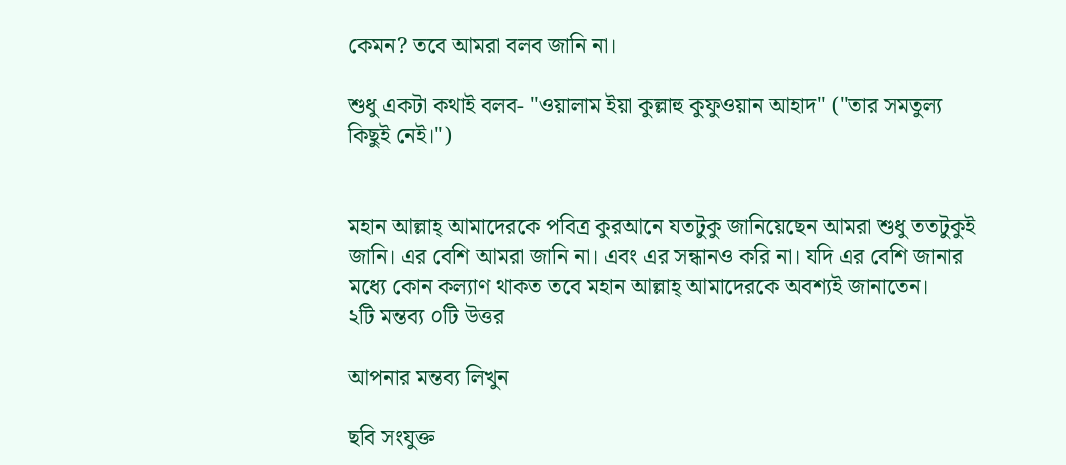কেমন? তবে আমরা বলব জানি না।

শুধু একটা কথাই বলব- "ওয়ালাম ইয়া কুল্লাহু কুফুওয়ান আহাদ" ("তার সমতুল্য কিছুই নেই।")


মহান আল্লাহ্‌ আমাদেরকে পবিত্র কুরআনে যতটুকু জানিয়েছেন আমরা শুধু ততটুকুই জানি। এর বেশি আমরা জানি না। এবং এর সন্ধানও করি না। যদি এর বেশি জানার মধ্যে কোন কল্যাণ থাকত তবে মহান আল্লাহ্‌ আমাদেরকে অবশ্যই জানাতেন।
২টি মন্তব্য ০টি উত্তর

আপনার মন্তব্য লিখুন

ছবি সংযুক্ত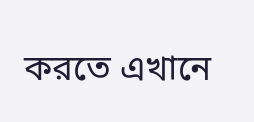করতে এখানে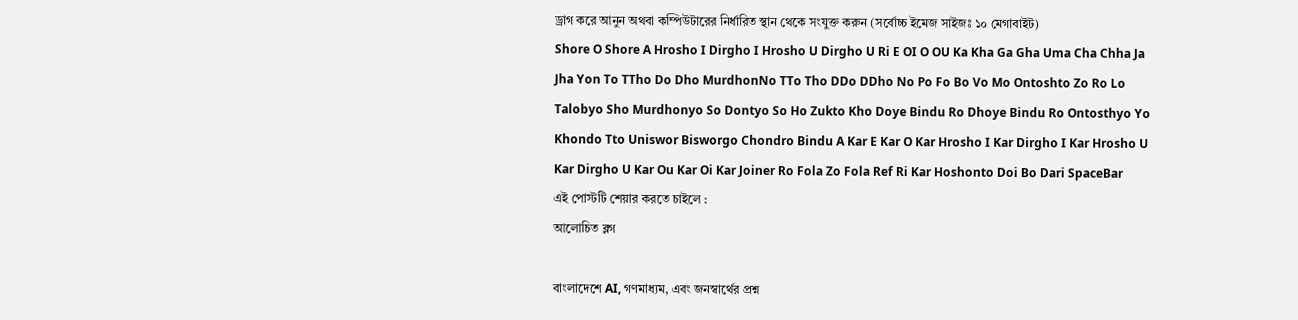ড্রাগ করে আনুন অথবা কম্পিউটারের নির্ধারিত স্থান থেকে সংযুক্ত করুন (সর্বোচ্চ ইমেজ সাইজঃ ১০ মেগাবাইট)
Shore O Shore A Hrosho I Dirgho I Hrosho U Dirgho U Ri E OI O OU Ka Kha Ga Gha Uma Cha Chha Ja Jha Yon To TTho Do Dho MurdhonNo TTo Tho DDo DDho No Po Fo Bo Vo Mo Ontoshto Zo Ro Lo Talobyo Sho Murdhonyo So Dontyo So Ho Zukto Kho Doye Bindu Ro Dhoye Bindu Ro Ontosthyo Yo Khondo Tto Uniswor Bisworgo Chondro Bindu A Kar E Kar O Kar Hrosho I Kar Dirgho I Kar Hrosho U Kar Dirgho U Kar Ou Kar Oi Kar Joiner Ro Fola Zo Fola Ref Ri Kar Hoshonto Doi Bo Dari SpaceBar
এই পোস্টটি শেয়ার করতে চাইলে :
আলোচিত ব্লগ

বাংলাদেশে AI, গণমাধ্যম, এবং জনস্বার্থের প্রশ্ন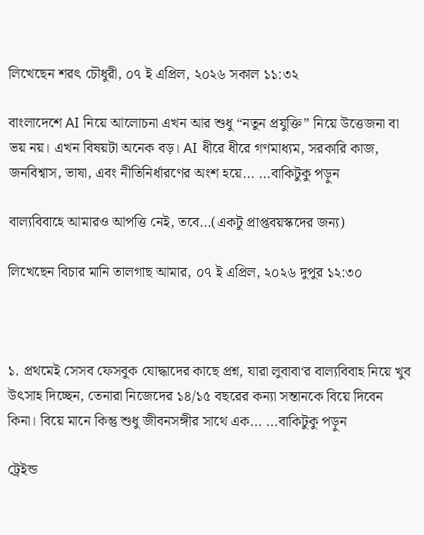লিখেছেন শরৎ চৌধুরী, ০৭ ই এপ্রিল, ২০২৬ সকাল ১১:৩২

বাংলাদেশে AI নিয়ে আলোচনা এখন আর শুধু “নতুন প্রযুক্তি” নিয়ে উত্তেজনা বা ভয় নয়। এখন বিষয়টা অনেক বড়। AI ধীরে ধীরে গণমাধ্যম, সরকারি কাজ, জনবিশ্বাস, ভাষা, এবং নীতিনির্ধারণের অংশ হয়ে... ...বাকিটুকু পড়ুন

বাল্যবিবাহে আমারও আপত্তি নেই, তবে…(একটু প্রাপ্তবয়স্কদের জন্য)

লিখেছেন বিচার মানি তালগাছ আমার, ০৭ ই এপ্রিল, ২০২৬ দুপুর ১২:৩০



১. প্রথমেই সেসব ফেসবুক যোদ্ধাদের কাছে প্রশ্ন, যারা লুবাবা‘র বাল্যবিবাহ নিয়ে খুব উৎসাহ দিচ্ছেন, তেনারা নিজেদের ১৪/১৫ বছরের কন্যা সন্তানকে বিয়ে দিবেন কিনা। বিয়ে মানে কিন্তু শুধু জীবনসঙ্গীর সাথে এক... ...বাকিটুকু পড়ুন

ট্রেইন্ড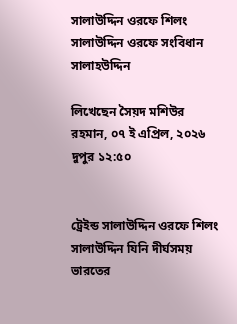সালাউদ্দিন ওরফে শিলং সালাউদ্দিন ওরফে সংবিধান সালাহউদ্দিন

লিখেছেন সৈয়দ মশিউর রহমান, ০৭ ই এপ্রিল, ২০২৬ দুপুর ১২:৫০


ট্রেইন্ড সালাউদ্দিন ওরফে শিলং সালাউদ্দিন যিনি দীর্ঘসময় ভারতের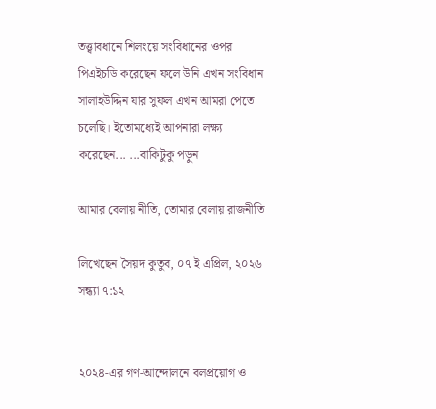তত্ত্বাবধানে শিলংয়ে সংবিধানের ওপর পিএইচডি করেছেন ফলে উনি এখন সংবিধান সালাহউদ্দিন যার সুফল এখন আমরা পেতে চলেছি। ইতোমধ্যেই আপনারা লক্ষ্য করেছেন... ...বাকিটুকু পড়ুন

আমার বেলায় নীতি, তোমার বেলায় রাজনীতি

লিখেছেন সৈয়দ কুতুব, ০৭ ই এপ্রিল, ২০২৬ সন্ধ্যা ৭:১২


২০২৪-এর গণ-আন্দোলনে বলপ্রয়োগ ও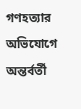গণহত্যার অভিযোগে অন্তর্বর্তী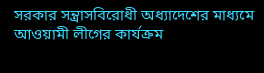সরকার সন্ত্রাসবিরোধী অধ্যাদেশের মাধ্যমে আওয়ামী লীগের কার্যক্রম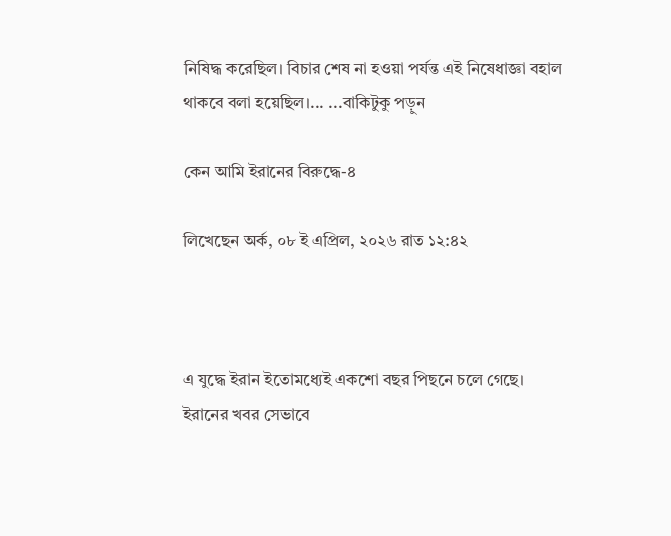নিষিদ্ধ করেছিল। বিচার শেষ না হওয়া পর্যন্ত এই নিষেধাজ্ঞা বহাল থাকবে বলা হয়েছিল।... ...বাকিটুকু পড়ুন

কেন আমি ইরানের বিরুদ্ধে-৪

লিখেছেন অর্ক, ০৮ ই এপ্রিল, ২০২৬ রাত ১২:৪২



এ যুদ্ধে ইরান ইতোমধ্যেই একশো বছর পিছনে চলে গেছে। ইরানের খবর সেভাবে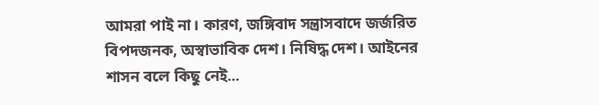আমরা পাই না। কারণ, জঙ্গিবাদ সন্ত্রাসবাদে জর্জরিত বিপদজনক, অস্বাভাবিক দেশ। নিষিদ্ধ দেশ। আইনের শাসন বলে কিছু নেই...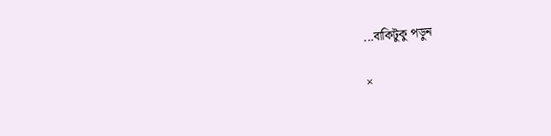...বাকিটুকু পড়ুন

×